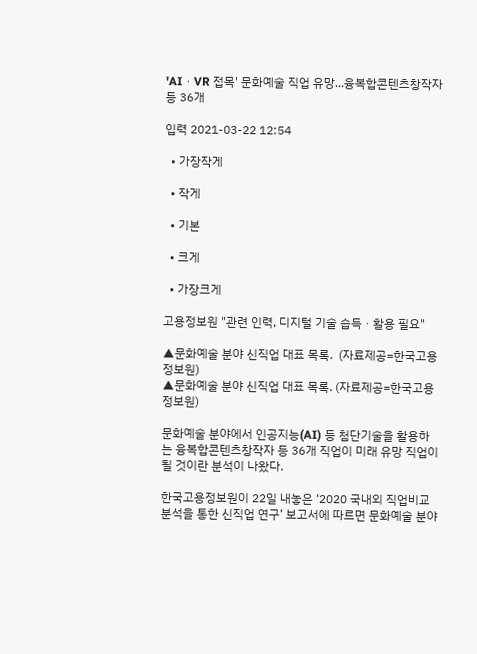'AIㆍVR 접목' 문화예술 직업 유망...융복합콘텐츠창작자 등 36개

입력 2021-03-22 12:54

  • 가장작게

  • 작게

  • 기본

  • 크게

  • 가장크게

고용정보원 "관련 인력, 디지털 기술 습득ㆍ활용 필요"

▲문화예술 분야 신직업 대표 목록.  (자료제공=한국고용정보원)
▲문화예술 분야 신직업 대표 목록. (자료제공=한국고용정보원)

문화예술 분야에서 인공지능(AI) 등 첨단기술을 활용하는 융복합콘텐츠창작자 등 36개 직업이 미래 유망 직업이 될 것이란 분석이 나왔다.

한국고용정보원이 22일 내놓은 ‘2020 국내외 직업비교분석을 통한 신직업 연구’ 보고서에 따르면 문화예술 분야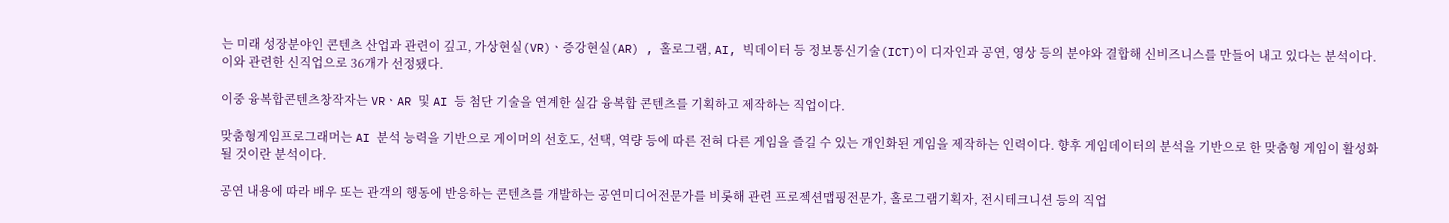는 미래 성장분야인 콘텐츠 산업과 관련이 깊고, 가상현실(VR)ㆍ증강현실(AR) , 홀로그램, AI, 빅데이터 등 정보통신기술(ICT)이 디자인과 공연, 영상 등의 분야와 결합해 신비즈니스를 만들어 내고 있다는 분석이다. 이와 관련한 신직업으로 36개가 선정됐다.

이중 융복합콘텐츠창작자는 VRㆍAR 및 AI 등 첨단 기술을 연계한 실감 융복합 콘텐츠를 기획하고 제작하는 직업이다.

맞춤형게임프로그래머는 AI 분석 능력을 기반으로 게이머의 선호도, 선택, 역량 등에 따른 전혀 다른 게임을 즐길 수 있는 개인화된 게임을 제작하는 인력이다. 향후 게임데이터의 분석을 기반으로 한 맞춤형 게임이 활성화될 것이란 분석이다.

공연 내용에 따라 배우 또는 관객의 행동에 반응하는 콘텐츠를 개발하는 공연미디어전문가를 비롯해 관련 프로젝션맵핑전문가, 홀로그램기획자, 전시테크니션 등의 직업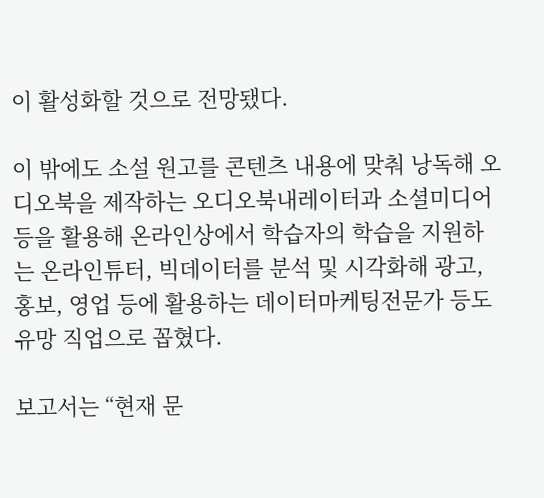이 활성화할 것으로 전망됐다.

이 밖에도 소설 원고를 콘텐츠 내용에 맞춰 낭독해 오디오북을 제작하는 오디오북내레이터과 소셜미디어 등을 활용해 온라인상에서 학습자의 학습을 지원하는 온라인튜터, 빅데이터를 분석 및 시각화해 광고, 홍보, 영업 등에 활용하는 데이터마케팅전문가 등도 유망 직업으로 꼽혔다.

보고서는 “현재 문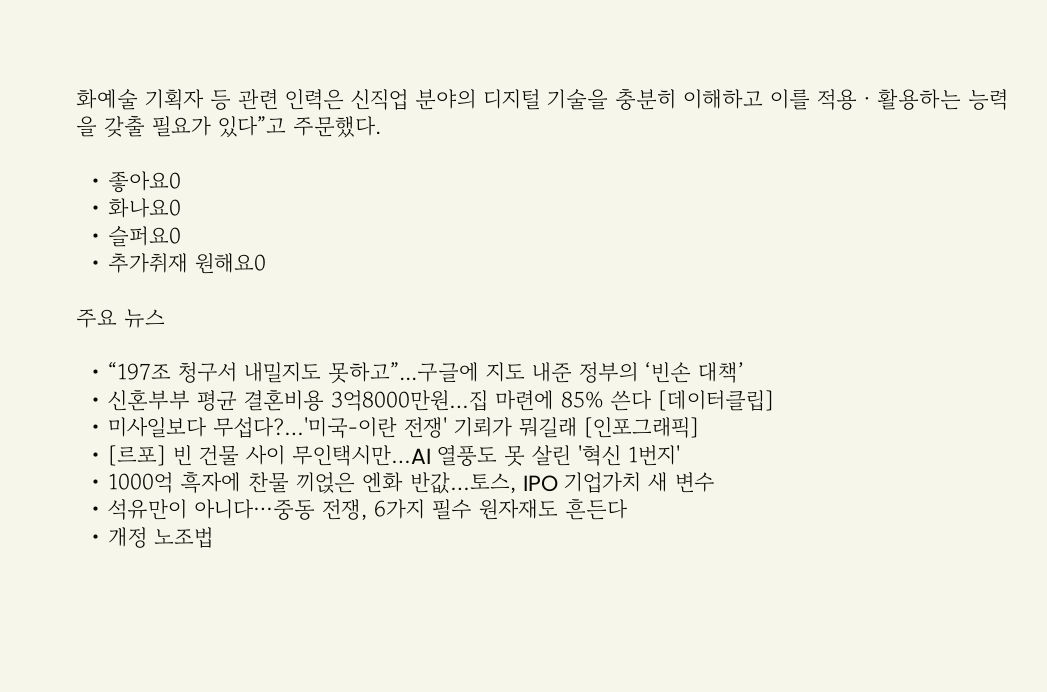화예술 기획자 등 관련 인력은 신직업 분야의 디지털 기술을 충분히 이해하고 이를 적용ㆍ활용하는 능력을 갖출 필요가 있다”고 주문했다.

  • 좋아요0
  • 화나요0
  • 슬퍼요0
  • 추가취재 원해요0

주요 뉴스

  • “197조 청구서 내밀지도 못하고”...구글에 지도 내준 정부의 ‘빈손 대책’
  • 신혼부부 평균 결혼비용 3억8000만원…집 마련에 85% 쓴다 [데이터클립]
  • 미사일보다 무섭다?…'미국-이란 전쟁' 기뢰가 뭐길래 [인포그래픽]
  • [르포] 빈 건물 사이 무인택시만…AI 열풍도 못 살린 '혁신 1번지'
  • 1000억 흑자에 찬물 끼얹은 엔화 반값…토스, IPO 기업가치 새 변수
  • 석유만이 아니다⋯중동 전쟁, 6가지 필수 원자재도 흔든다
  • 개정 노조법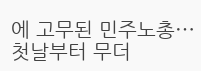에 고무된 민주노총⋯첫날부터 무더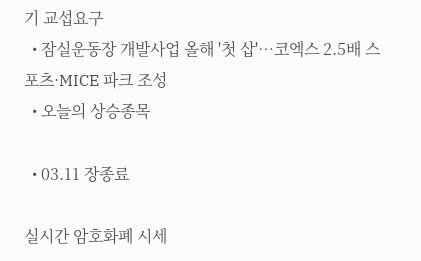기 교섭요구
  • 잠실운동장 개발사업 올해 '첫 삽'…코엑스 2.5배 스포츠·MICE 파크 조성
  • 오늘의 상승종목

  • 03.11 장종료

실시간 암호화폐 시세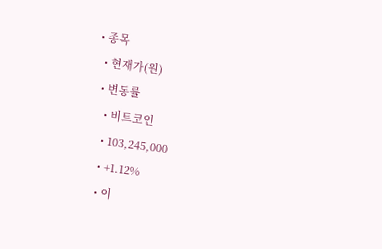• 종목
  • 현재가(원)
  • 변동률
    • 비트코인
    • 103,245,000
    • +1.12%
    • 이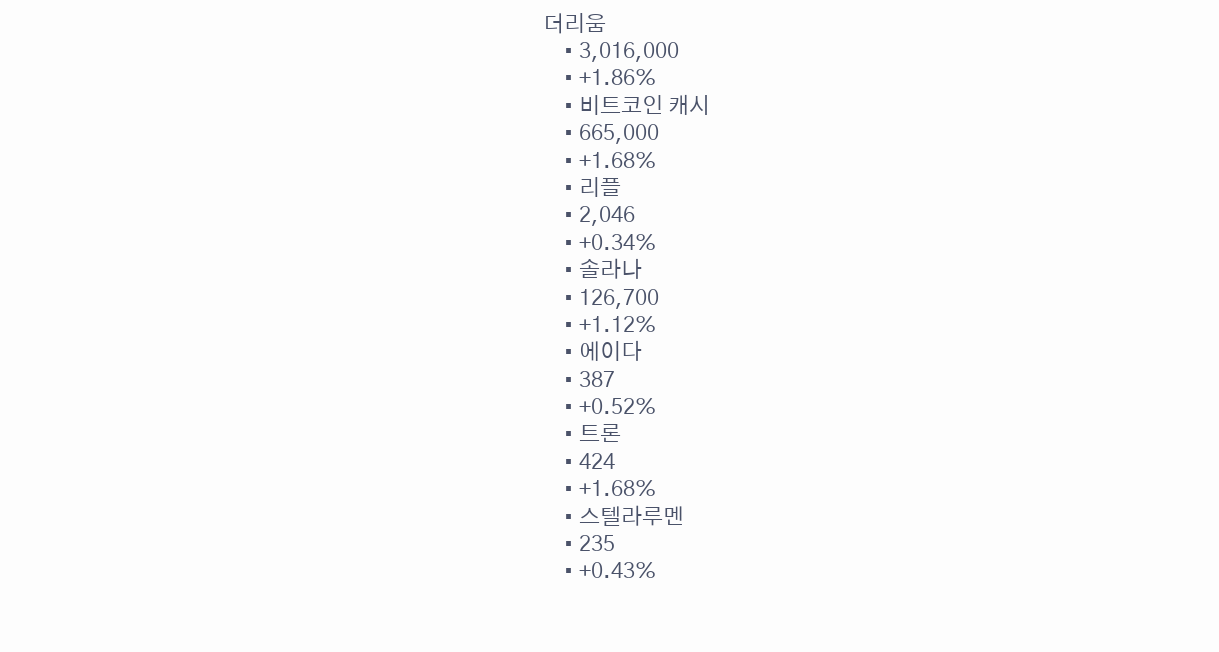더리움
    • 3,016,000
    • +1.86%
    • 비트코인 캐시
    • 665,000
    • +1.68%
    • 리플
    • 2,046
    • +0.34%
    • 솔라나
    • 126,700
    • +1.12%
    • 에이다
    • 387
    • +0.52%
    • 트론
    • 424
    • +1.68%
    • 스텔라루멘
    • 235
    • +0.43%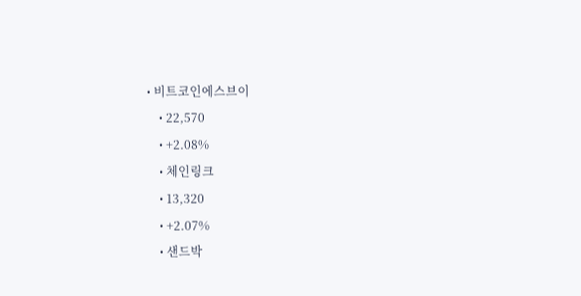• 비트코인에스브이
    • 22,570
    • +2.08%
    • 체인링크
    • 13,320
    • +2.07%
    • 샌드박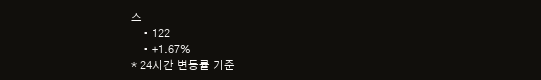스
    • 122
    • +1.67%
* 24시간 변동률 기준